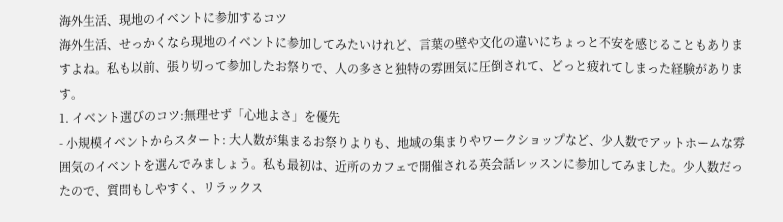海外生活、現地のイベントに参加するコツ
海外生活、せっかくなら現地のイベントに参加してみたいけれど、言葉の壁や文化の違いにちょっと不安を感じることもありますよね。私も以前、張り切って参加したお祭りで、人の多さと独特の雰囲気に圧倒されて、どっと疲れてしまった経験があります。
1. イベント選びのコツ:無理せず「心地よさ」を優先
- 小規模イベントからスタート: 大人数が集まるお祭りよりも、地域の集まりやワークショップなど、少人数でアットホームな雰囲気のイベントを選んでみましょう。私も最初は、近所のカフェで開催される英会話レッスンに参加してみました。少人数だったので、質問もしやすく、リラックス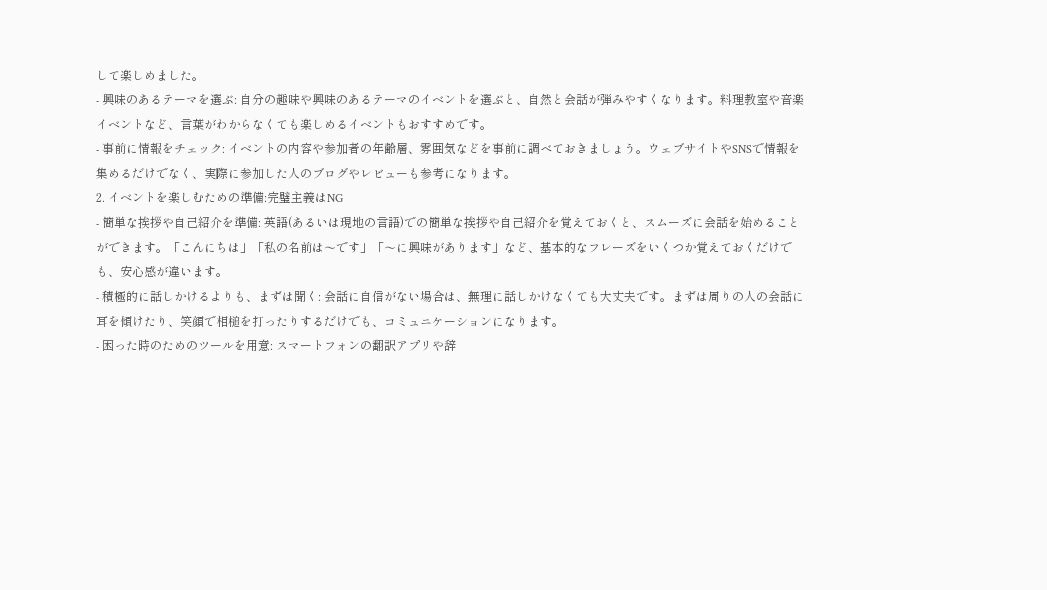して楽しめました。
- 興味のあるテーマを選ぶ: 自分の趣味や興味のあるテーマのイベントを選ぶと、自然と会話が弾みやすくなります。料理教室や音楽イベントなど、言葉がわからなくても楽しめるイベントもおすすめです。
- 事前に情報をチェック: イベントの内容や参加者の年齢層、雰囲気などを事前に調べておきましょう。ウェブサイトやSNSで情報を集めるだけでなく、実際に参加した人のブログやレビューも参考になります。
2. イベントを楽しむための準備:完璧主義はNG
- 簡単な挨拶や自己紹介を準備: 英語(あるいは現地の言語)での簡単な挨拶や自己紹介を覚えておくと、スムーズに会話を始めることができます。「こんにちは」「私の名前は〜です」「〜に興味があります」など、基本的なフレーズをいくつか覚えておくだけでも、安心感が違います。
- 積極的に話しかけるよりも、まずは聞く: 会話に自信がない場合は、無理に話しかけなくても大丈夫です。まずは周りの人の会話に耳を傾けたり、笑顔で相槌を打ったりするだけでも、コミュニケーションになります。
- 困った時のためのツールを用意: スマートフォンの翻訳アプリや辞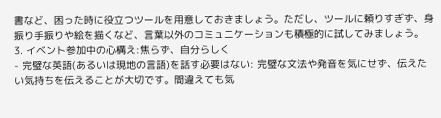書など、困った時に役立つツールを用意しておきましょう。ただし、ツールに頼りすぎず、身振り手振りや絵を描くなど、言葉以外のコミュニケーションも積極的に試してみましょう。
3. イベント参加中の心構え:焦らず、自分らしく
- 完璧な英語(あるいは現地の言語)を話す必要はない: 完璧な文法や発音を気にせず、伝えたい気持ちを伝えることが大切です。間違えても気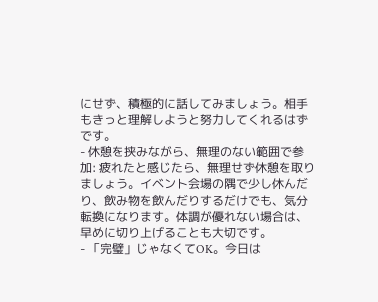にせず、積極的に話してみましょう。相手もきっと理解しようと努力してくれるはずです。
- 休憩を挟みながら、無理のない範囲で参加: 疲れたと感じたら、無理せず休憩を取りましょう。イベント会場の隅で少し休んだり、飲み物を飲んだりするだけでも、気分転換になります。体調が優れない場合は、早めに切り上げることも大切です。
- 「完璧」じゃなくてOK。今日は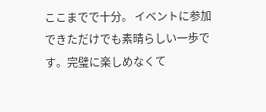ここまでで十分。 イベントに参加できただけでも素晴らしい一歩です。完璧に楽しめなくて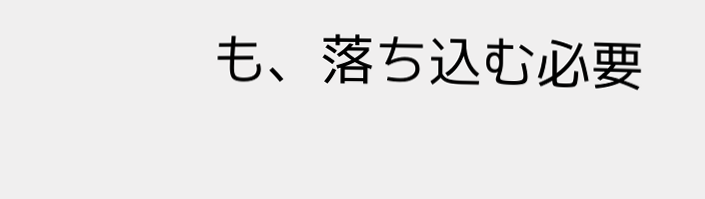も、落ち込む必要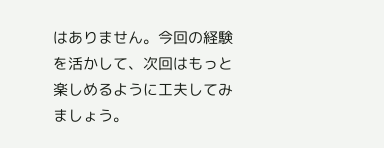はありません。今回の経験を活かして、次回はもっと楽しめるように工夫してみましょう。